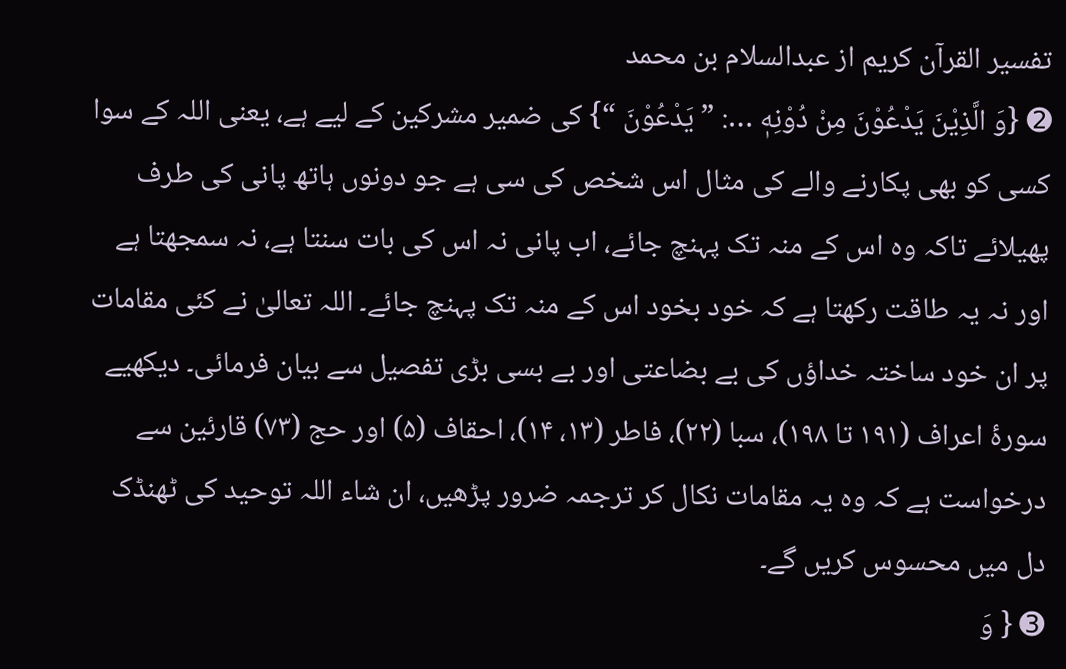تفسیر القرآن کریم از عبدالسلام بن محمد
➋ {وَ الَّذِيْنَ يَدْعُوْنَ مِنْ دُوْنِهٖ …: ” يَدْعُوْنَ “} کی ضمیر مشرکین کے لیے ہے، یعنی اللہ کے سوا کسی کو بھی پکارنے والے کی مثال اس شخص کی سی ہے جو دونوں ہاتھ پانی کی طرف پھیلائے تاکہ وہ اس کے منہ تک پہنچ جائے، اب پانی نہ اس کی بات سنتا ہے، نہ سمجھتا ہے اور نہ یہ طاقت رکھتا ہے کہ خود بخود اس کے منہ تک پہنچ جائے۔ اللہ تعالیٰ نے کئی مقامات پر ان خود ساختہ خداؤں کی بے بضاعتی اور بے بسی بڑی تفصیل سے بیان فرمائی۔ دیکھیے سورۂ اعراف (۱۹۱ تا ۱۹۸)، سبا (۲۲)، فاطر (۱۳، ۱۴)، احقاف (۵) اور حج (۷۳) قارئین سے درخواست ہے کہ وہ یہ مقامات نکال کر ترجمہ ضرور پڑھیں، ان شاء اللہ توحید کی ٹھنڈک دل میں محسوس کریں گے۔
➌ { وَ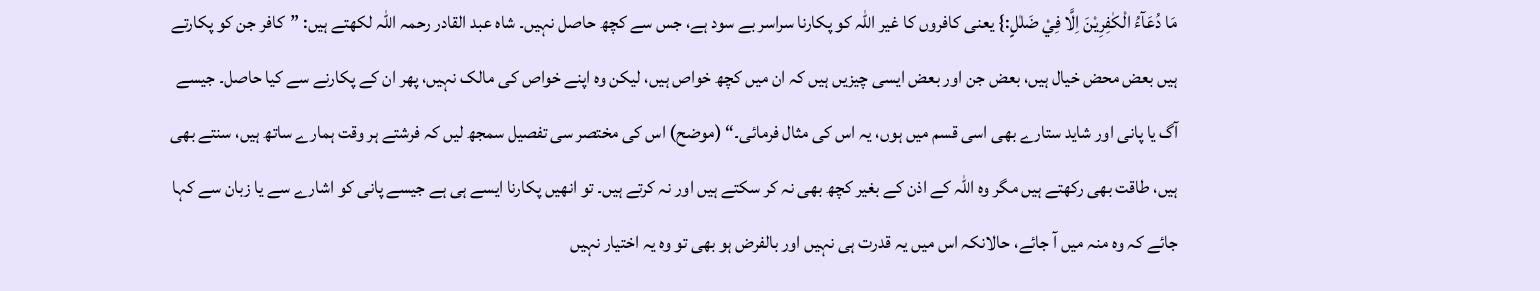مَا دُعَآءُ الْكٰفِرِيْنَ اِلَّا فِيْ ضَلٰلٍ:} یعنی کافروں کا غیر اللہ کو پکارنا سراسر بے سود ہے، جس سے کچھ حاصل نہیں۔ شاہ عبد القادر رحمہ اللہ لکھتے ہیں: ”کافر جن کو پکارتے ہیں بعض محض خیال ہیں، بعض جن اور بعض ایسی چیزیں ہیں کہ ان میں کچھ خواص ہیں، لیکن وہ اپنے خواص کی مالک نہیں، پھر ان کے پکارنے سے کیا حاصل۔ جیسے آگ یا پانی اور شاید ستارے بھی اسی قسم میں ہوں، یہ اس کی مثال فرمائی۔“ (موضح) اس کی مختصر سی تفصیل سمجھ لیں کہ فرشتے ہر وقت ہمارے ساتھ ہیں، سنتے بھی ہیں، طاقت بھی رکھتے ہیں مگر وہ اللہ کے اذن کے بغیر کچھ بھی نہ کر سکتے ہیں اور نہ کرتے ہیں۔ تو انھیں پکارنا ایسے ہی ہے جیسے پانی کو اشارے سے یا زبان سے کہا جائے کہ وہ منہ میں آ جائے، حالانکہ اس میں یہ قدرت ہی نہیں اور بالفرض ہو بھی تو وہ یہ اختیار نہیں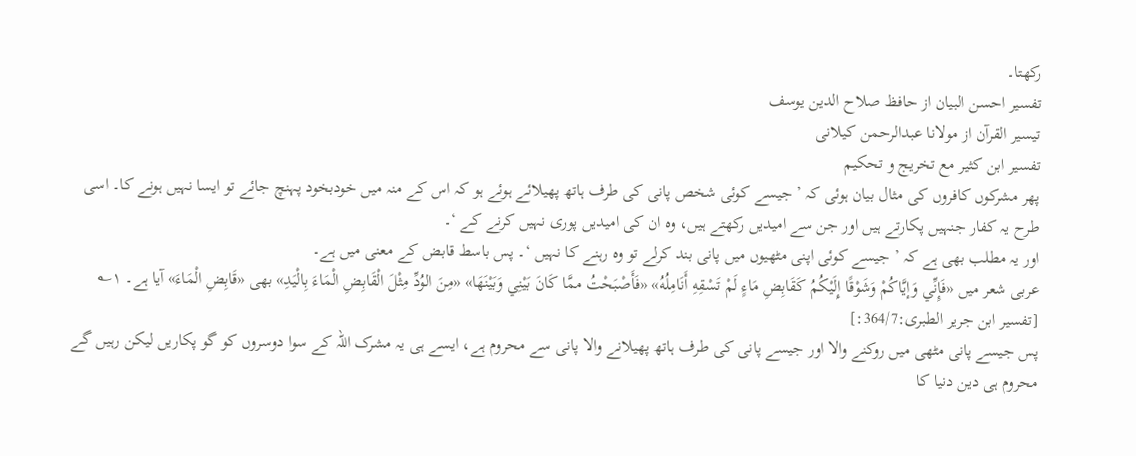رکھتا۔
تفسیر احسن البیان از حافظ صلاح الدین یوسف
تيسير القرآن از مولانا عبدالرحمن کیلانی
تفسیر ابن کثیر مع تخریج و تحکیم
پھر مشرکوں کافروں کی مثال بیان ہوئی کہ ’ جیسے کوئی شخص پانی کی طرف ہاتھ پھیلائے ہوئے ہو کہ اس کے منہ میں خودبخود پہنچ جائے تو ایسا نہیں ہونے کا۔ اسی طرح یہ کفار جنہیں پکارتے ہیں اور جن سے امیدیں رکھتے ہیں، وہ ان کی امیدیں پوری نہیں کرنے کے ‘۔
اور یہ مطلب بھی ہے کہ ’ جیسے کوئی اپنی مٹھیوں میں پانی بند کرلے تو وہ رہنے کا نہیں ‘۔ پس باسط قابض کے معنی میں ہے۔
عربی شعر میں «فَإِنِّي وَإيَّاكُمْ وَشَوْقًا إِلَيْكُمُ كَقَابِضِ مَاءٍ لَمْ تَسْقِهِ أَنَامِلُهُ» «فَأَصْبَحْتُ ممَّا كَانَ بَيْنِي وَبَيْنَهَا» «مِنَ الوُدِّ مِثْلَ الْقَابِضِ الْمَاءَ بِالْيَدِ» بھی «قَابِضِ الْمَاءَ» آیا ہے۔ ۱؎ [تفسیر ابن جریر الطبری:364/7:]
پس جیسے پانی مٹھی میں روکنے والا اور جیسے پانی کی طرف ہاتھ پھیلانے والا پانی سے محروم ہے، ایسے ہی یہ مشرک اللہ کے سوا دوسروں کو گو پکاریں لیکن رہیں گے محروم ہی دین دنیا کا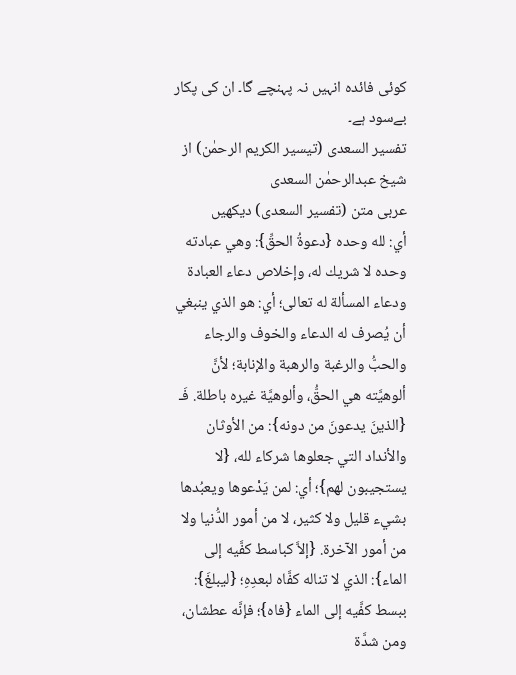کوئی فائدہ انہیں نہ پہنچے گا۔ ان کی پکار بےسود ہے۔
تفسیر السعدی (تیسیر الکریم الرحمٰن) از شیخ عبدالرحمٰن السعدی
عربی متن (تفسیر السعدی) دیکھیں
أي: لله وحده {دعوةُ الحقِّ}: وهي عبادته وحده لا شريك له، وإخلاص دعاء العبادة ودعاء المسألة له تعالى؛ أي: هو الذي ينبغي أن يُصرف له الدعاء والخوف والرجاء والحبُّ والرغبة والرهبة والإنابة؛ لأنَّ ألوهيَّته هي الحقُّ، وألوهيَّة غيره باطلة. فَـ {الذينَ يدعونَ من دونه}: من الأوثان والأنداد التي جعلوها شركاء لله، {لا يستجيبون لهم}؛ أي: لمن يَدْعوها ويعبُدها بشيء قليل ولا كثير، لا من أمور الدُّنيا ولا من أمور الآخرة. {إلاَّ كباسط كفَّيه إلى الماء}: الذي لا تناله كفَّاه لبعدِهِ؛ {ليبلغَ}: ببسط كفَّيه إلى الماء {فاه}؛ فإنَّه عطشان، ومن شدَّة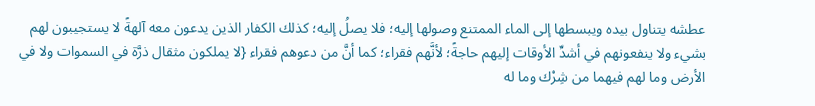عطشه يتناول بيده ويبسطها إلى الماء الممتنع وصولها إليه؛ فلا يصلُ إليه؛ كذلك الكفار الذين يدعون معه آلهةً لا يستجيبون لهم بشيء ولا ينفعونهم في أشدِّ الأوقات إليهم حاجةً؛ لأنَّهم فقراء؛ كما أنَّ من دعوهم فقراء {لا يملكون مثقال ذرَّة في السموات ولا في الأرض وما لهم فيهما من شِرْك وما له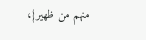منهم من ظهير}،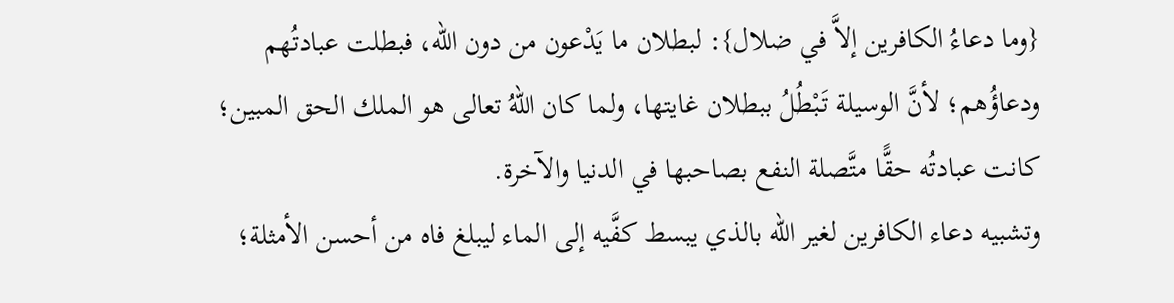{وما دعاءُ الكافرين إلاَّ في ضلال}: لبطلان ما يَدْعون من دون الله، فبطلت عبادتُهم ودعاؤُهم؛ لأنَّ الوسيلة تَبْطُلُ ببطلان غايتها، ولما كان اللهُ تعالى هو الملك الحق المبين؛ كانت عبادتُه حقًّا متَّصلة النفع بصاحبها في الدنيا والآخرة.
وتشبيه دعاء الكافرين لغير الله بالذي يبسط كفَّيه إلى الماء ليبلغ فاه من أحسن الأمثلة؛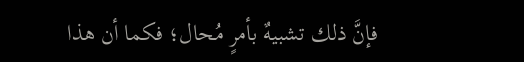فإنَّ ذلك تشبيهٌ بأمرٍ مُحال؛ فكما أن هذا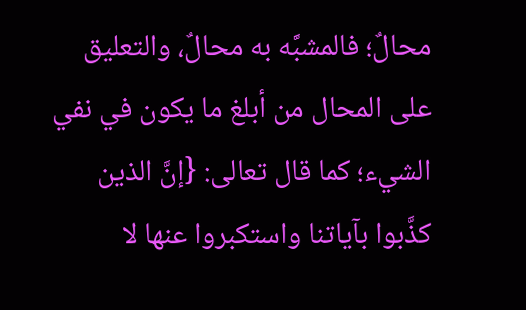محالٌ؛ فالمشبَّه به محالٌ، والتعليق على المحال من أبلغ ما يكون في نفي الشيء؛ كما قال تعالى: {إنَّ الذين كذَّبوا بآياتنا واستكبروا عنها لا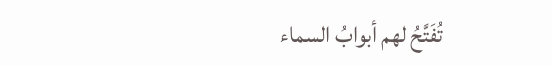تُفَتَّحُ لهم أبوابُ السماء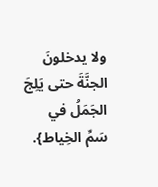ولا يدخلونَ الجنَّةَ حتى يَلِجَ الجَمَلُ في سَمِّ الخِياط}.